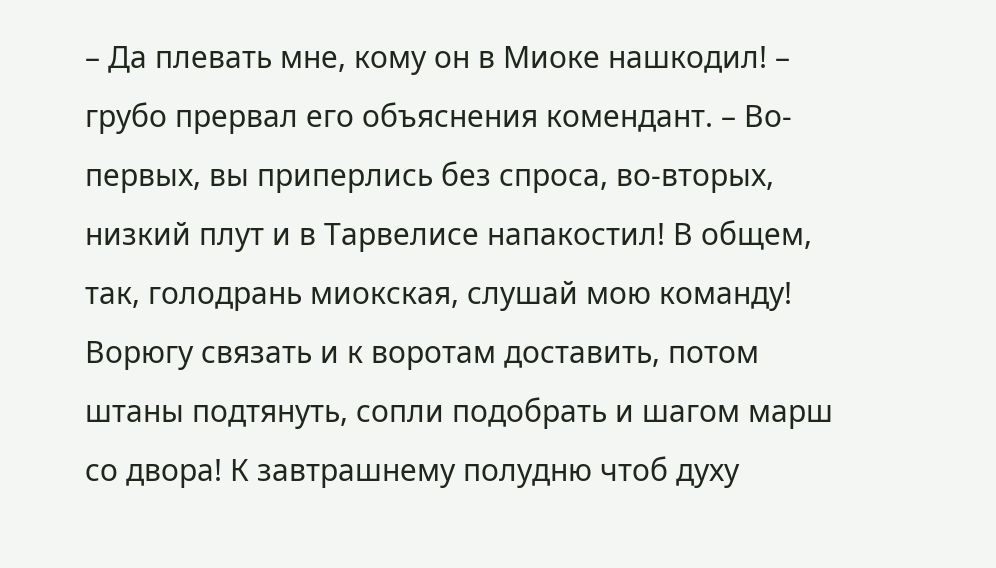– Да плевать мне, кому он в Миоке нашкодил! – грубо прервал его объяснения комендант. – Во-первых, вы приперлись без спроса, во-вторых, низкий плут и в Тарвелисе напакостил! В общем, так, голодрань миокская, слушай мою команду! Ворюгу связать и к воротам доставить, потом штаны подтянуть, сопли подобрать и шагом марш со двора! К завтрашнему полудню чтоб духу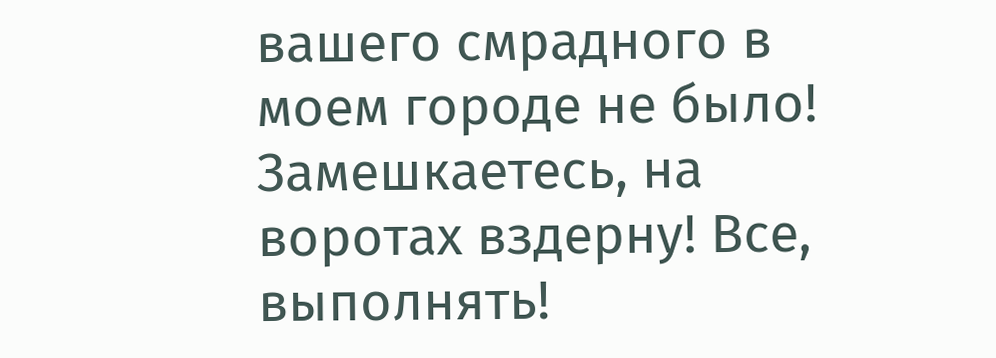вашего смрадного в моем городе не было! Замешкаетесь, на воротах вздерну! Все, выполнять!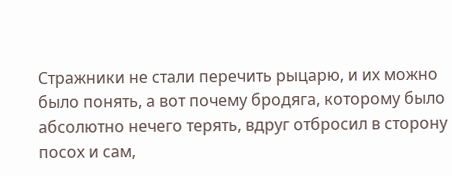Стражники не стали перечить рыцарю, и их можно было понять, а вот почему бродяга, которому было абсолютно нечего терять, вдруг отбросил в сторону посох и сам,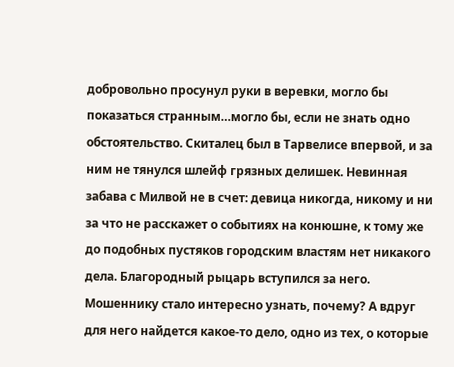добровольно просунул руки в веревки, могло бы показаться странным…могло бы, если не знать одно обстоятельство. Скиталец был в Тарвелисе впервой, и за ним не тянулся шлейф грязных делишек. Невинная забава с Милвой не в счет: девица никогда, никому и ни за что не расскажет о событиях на конюшне, к тому же до подобных пустяков городским властям нет никакого дела. Благородный рыцарь вступился за него. Мошеннику стало интересно узнать, почему? А вдруг для него найдется какое-то дело, одно из тех, о которые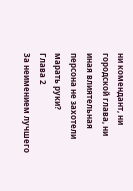ни комендант, ни городской глава, ни иная влиятельная персона не захотели марать руки?
Глава 2
За неимением лучшего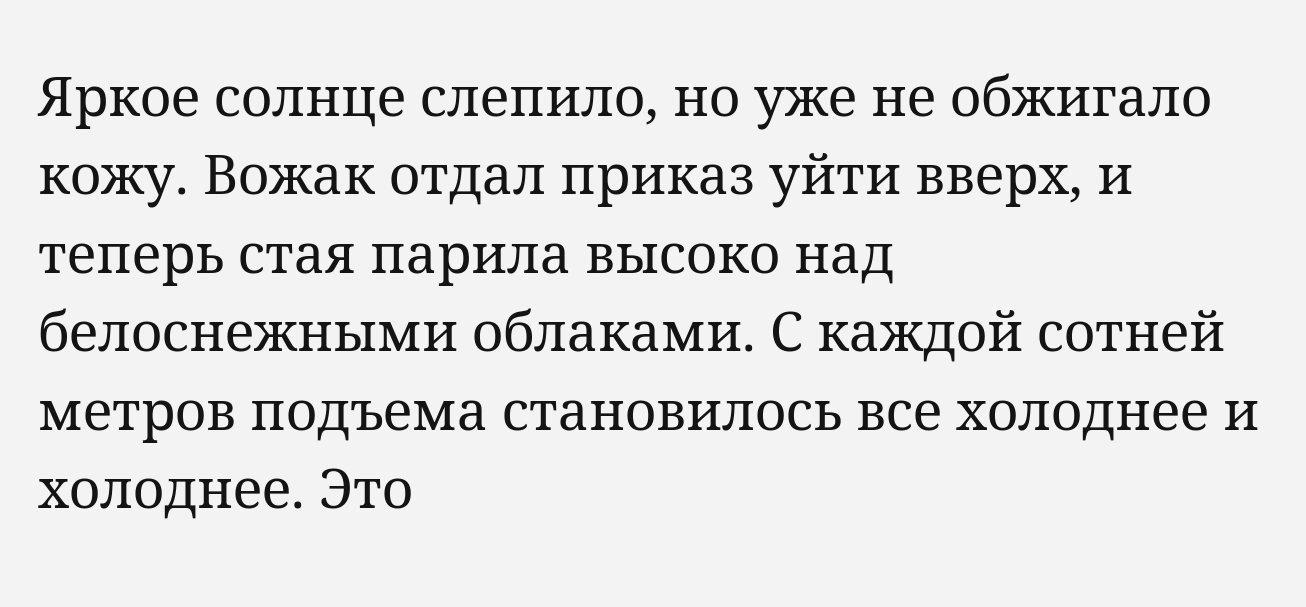Яркое солнце слепило, но уже не обжигало кожу. Вожак отдал приказ уйти вверх, и теперь стая парила высоко над белоснежными облаками. С каждой сотней метров подъема становилось все холоднее и холоднее. Это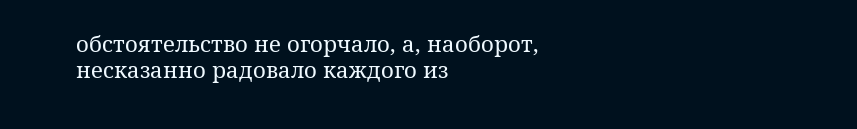обстоятельство не огорчало, а, наоборот, несказанно радовало каждого из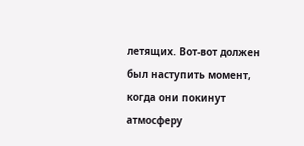летящих. Вот-вот должен был наступить момент, когда они покинут атмосферу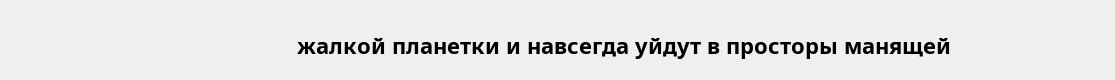жалкой планетки и навсегда уйдут в просторы манящей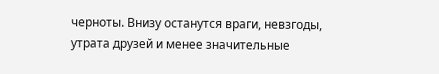черноты. Внизу останутся враги, невзгоды, утрата друзей и менее значительные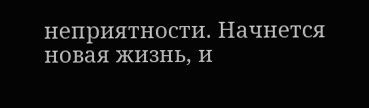неприятности. Начнется новая жизнь, и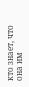кто знает, что она им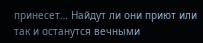принесет… Найдут ли они приют или так и останутся вечными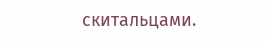скитальцами.